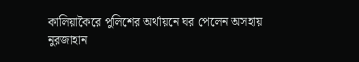কালিয়াকৈরে পুলিশের অর্থায়নে ঘর পেলেন অসহায় নুরজাহান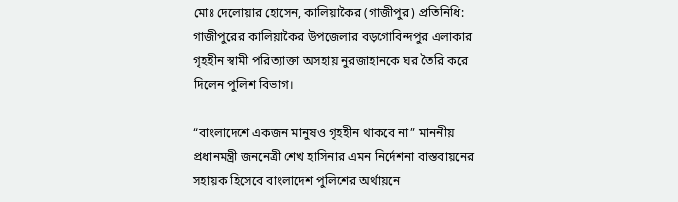মোঃ দেলোয়ার হোসেন, কালিয়াকৈর (গাজীপুর) প্রতিনিধি: গাজীপুরের কালিয়াকৈর উপজেলার বড়গোবিন্দপুর এলাকার গৃহহীন স্বামী পরিত্যাক্তা অসহায় নুরজাহানকে ঘর তৈরি করে দিলেন পুলিশ বিভাগ।

“বাংলাদেশে একজন মানুষও গৃহহীন থাকবে না” মাননীয় প্রধানমন্ত্রী জননেত্রী শেখ হাসিনার এমন নির্দেশনা বাস্তবায়নের সহায়ক হিসেবে বাংলাদেশ পুলিশের অর্থায়নে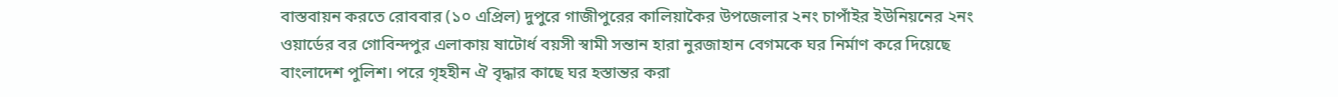বাস্তবায়ন করতে রোববার (১০ এপ্রিল) দুপুরে গাজীপুরের কালিয়াকৈর উপজেলার ২নং চাপাঁইর ইউনিয়নের ২নং ওয়ার্ডের বর গোবিন্দপুর এলাকায় ষাটোর্ধ বয়সী স্বামী সন্তান হারা নুরজাহান বেগমকে ঘর নির্মাণ করে দিয়েছে বাংলাদেশ পুলিশ। পরে গৃহহীন ঐ বৃদ্ধার কাছে ঘর হস্তান্তর করা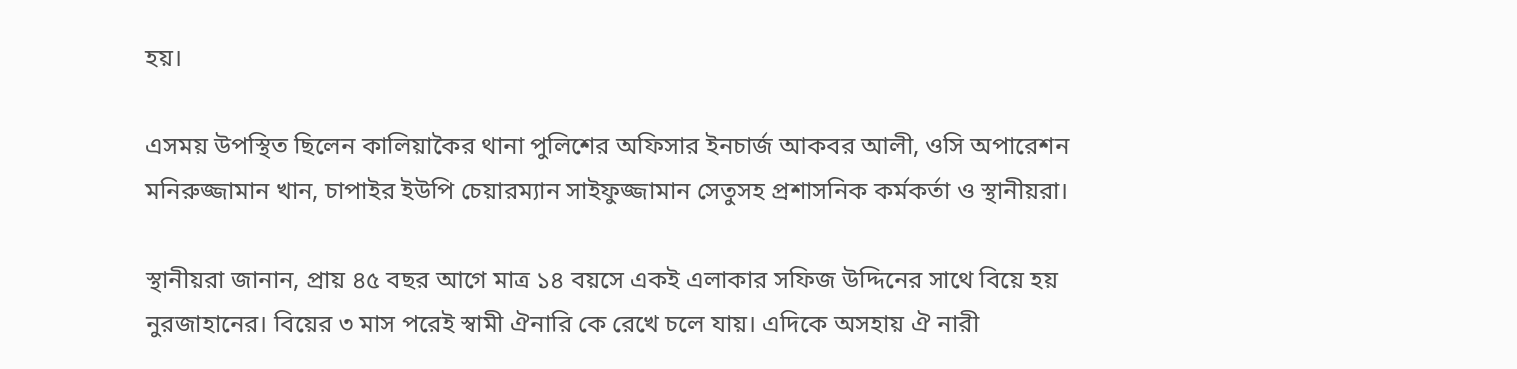হয়।

এসময় উপস্থিত ছিলেন কালিয়াকৈর থানা পুলিশের অফিসার ইনচার্জ আকবর আলী, ওসি অপারেশন মনিরুজ্জামান খান, চাপাইর ইউপি চেয়ারম্যান সাইফুজ্জামান সেতুসহ প্রশাসনিক কর্মকর্তা ও স্থানীয়রা।

স্থানীয়রা জানান, প্রায় ৪৫ বছর আগে মাত্র ১৪ বয়সে একই এলাকার সফিজ উদ্দিনের সাথে বিয়ে হয় নুরজাহানের। বিয়ের ৩ মাস পরেই স্বামী ঐনারি কে রেখে চলে যায়। এদিকে অসহায় ঐ নারী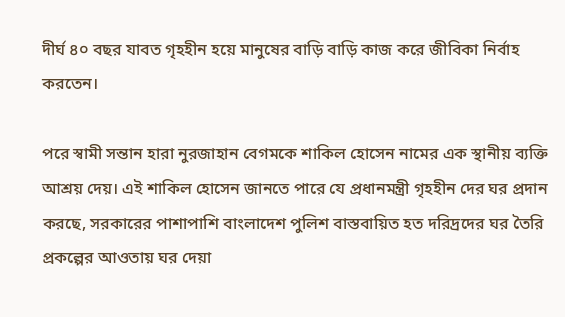দীর্ঘ ৪০ বছর যাবত গৃহহীন হয়ে মানুষের বাড়ি বাড়ি কাজ করে জীবিকা নির্বাহ করতেন।

পরে স্বামী সন্তান হারা নুরজাহান বেগমকে শাকিল হোসেন নামের এক স্থানীয় ব্যক্তি আশ্রয় দেয়। এই শাকিল হোসেন জানতে পারে যে প্রধানমন্ত্রী গৃহহীন দের ঘর প্রদান করছে, সরকারের পাশাপাশি বাংলাদেশ পুলিশ বাস্তবায়িত হত দরিদ্রদের ঘর তৈরি প্রকল্পের আওতায় ঘর দেয়া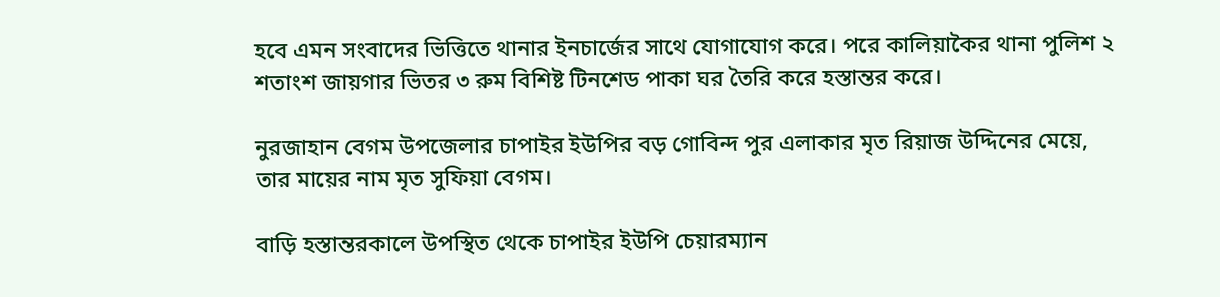হবে এমন সংবাদের ভিত্তিতে থানার ইনচার্জের সাথে যোগাযোগ করে। পরে কালিয়াকৈর থানা পুলিশ ২ শতাংশ জায়গার ভিতর ৩ রুম বিশিষ্ট টিনশেড পাকা ঘর তৈরি করে হস্তান্তর করে।

নুরজাহান বেগম উপজেলার চাপাইর ইউপির বড় গোবিন্দ পুর এলাকার মৃত রিয়াজ উদ্দিনের মেয়ে, তার মায়ের নাম মৃত সুফিয়া বেগম।

বাড়ি হস্তান্তরকালে উপস্থিত থেকে চাপাইর ইউপি চেয়ারম্যান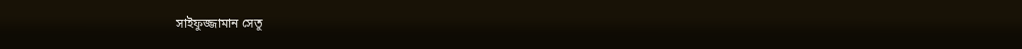সাইফুজ্জামান সেতু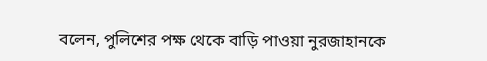বলেন, পুলিশের পক্ষ থেকে বাড়ি পাওয়া নুরজাহানকে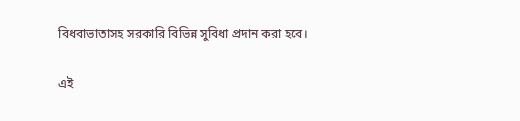বিধবাভাতাসহ সরকারি বিভিন্ন সুবিধা প্রদান করা হবে।

এই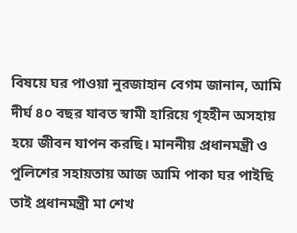বিষয়ে ঘর পাওয়া নুরজাহান বেগম জানান, আমি দীর্ঘ ৪০ বছর যাবত স্বামী হারিয়ে গৃহহীন অসহায় হয়ে জীবন যাপন করছি। মাননীয় প্রধানমন্ত্রী ও পুলিশের সহায়তায় আজ আমি পাকা ঘর পাইছি তাই প্রধানমন্ত্রী মা শেখ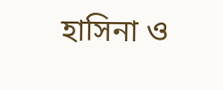হাসিনা ও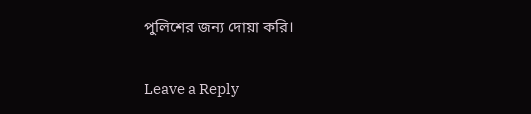পুলিশের জন্য দোয়া করি।

Leave a Reply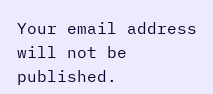Your email address will not be published.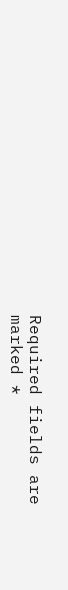Required fields are marked *